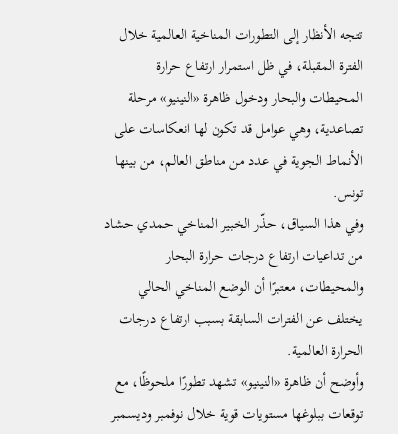تتجه الأنظار إلى التطورات المناخية العالمية خلال الفترة المقبلة، في ظل استمرار ارتفاع حرارة المحيطات والبحار ودخول ظاهرة «النينيو» مرحلة تصاعدية، وهي عوامل قد تكون لها انعكاسات على الأنماط الجوية في عدد من مناطق العالم، من بينها تونس.
وفي هذا السياق، حذّر الخبير المناخي حمدي حشاد من تداعيات ارتفاع درجات حرارة البحار والمحيطات، معتبرًا أن الوضع المناخي الحالي يختلف عن الفترات السابقة بسبب ارتفاع درجات الحرارة العالمية.
وأوضح أن ظاهرة «النينيو» تشهد تطورًا ملحوظًا، مع توقعات ببلوغها مستويات قوية خلال نوفمبر وديسمبر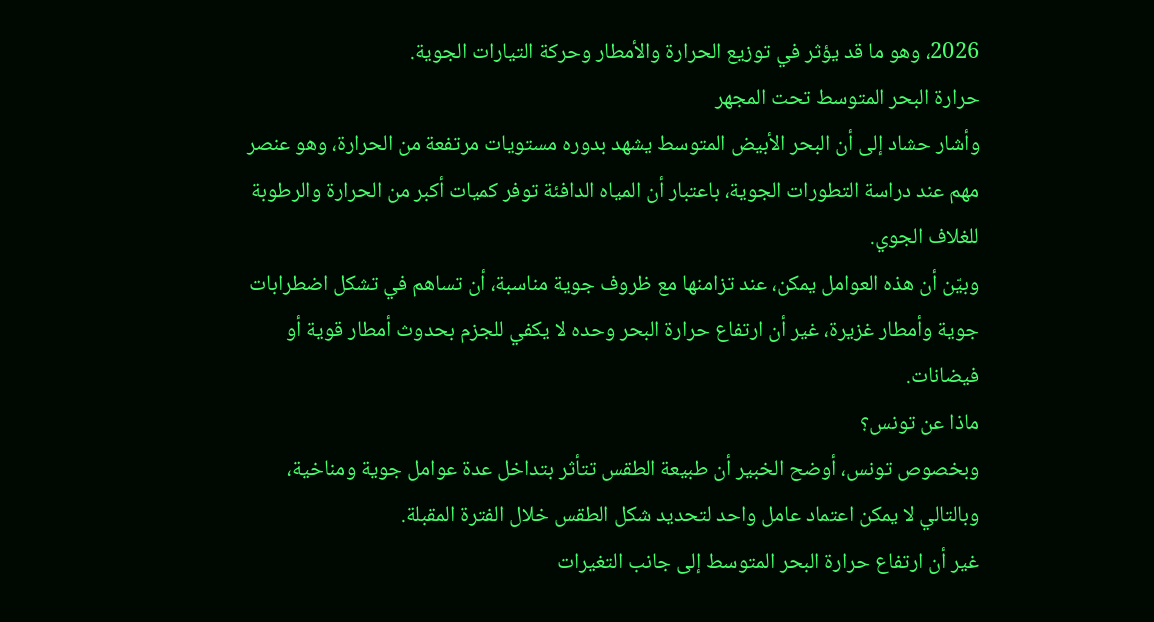2026، وهو ما قد يؤثر في توزيع الحرارة والأمطار وحركة التيارات الجوية.
حرارة البحر المتوسط تحت المجهر
وأشار حشاد إلى أن البحر الأبيض المتوسط يشهد بدوره مستويات مرتفعة من الحرارة، وهو عنصر مهم عند دراسة التطورات الجوية، باعتبار أن المياه الدافئة توفر كميات أكبر من الحرارة والرطوبة للغلاف الجوي.
وبيّن أن هذه العوامل يمكن، عند تزامنها مع ظروف جوية مناسبة، أن تساهم في تشكل اضطرابات جوية وأمطار غزيرة، غير أن ارتفاع حرارة البحر وحده لا يكفي للجزم بحدوث أمطار قوية أو فيضانات.
ماذا عن تونس؟
وبخصوص تونس، أوضح الخبير أن طبيعة الطقس تتأثر بتداخل عدة عوامل جوية ومناخية، وبالتالي لا يمكن اعتماد عامل واحد لتحديد شكل الطقس خلال الفترة المقبلة.
غير أن ارتفاع حرارة البحر المتوسط إلى جانب التغيرات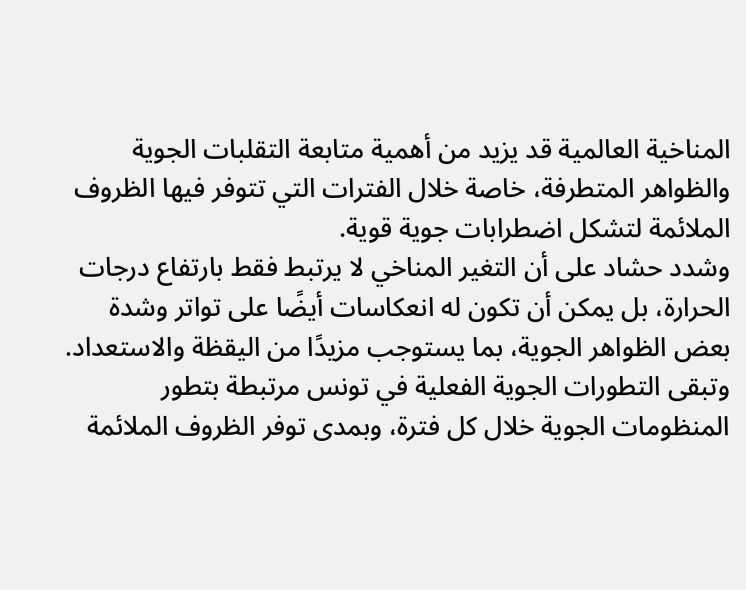المناخية العالمية قد يزيد من أهمية متابعة التقلبات الجوية والظواهر المتطرفة، خاصة خلال الفترات التي تتوفر فيها الظروف الملائمة لتشكل اضطرابات جوية قوية.
وشدد حشاد على أن التغير المناخي لا يرتبط فقط بارتفاع درجات الحرارة، بل يمكن أن تكون له انعكاسات أيضًا على تواتر وشدة بعض الظواهر الجوية، بما يستوجب مزيدًا من اليقظة والاستعداد.
وتبقى التطورات الجوية الفعلية في تونس مرتبطة بتطور المنظومات الجوية خلال كل فترة، وبمدى توفر الظروف الملائمة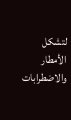لتشكل الأمطار والاضطرابات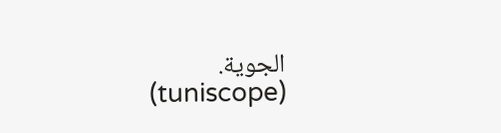الجوية.
(tuniscope)